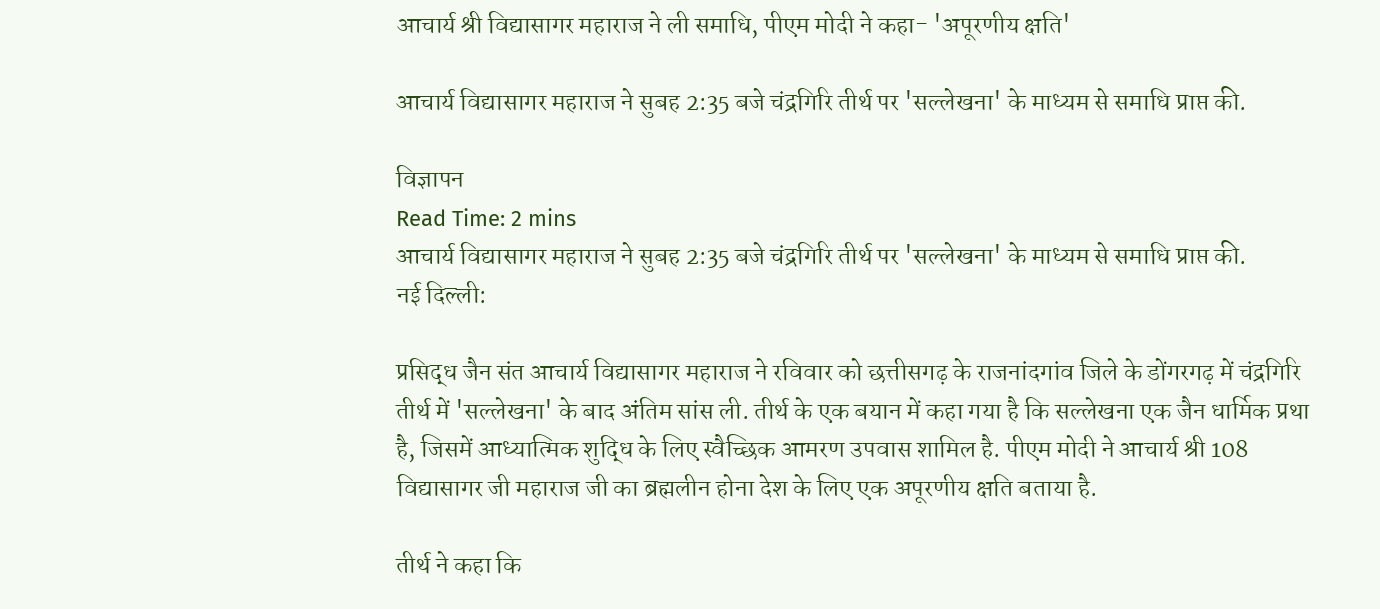आचार्य श्री विद्यासागर महाराज ने ली समाधि, पीएम मोदी ने कहा- 'अपूरणीय क्षति'

आचार्य विद्यासागर महाराज ने सुबह 2:35 बजे चंद्रगिरि तीर्थ पर 'सल्लेखना' के माध्यम से समाधि प्राप्त की.

विज्ञापन
Read Time: 2 mins
आचार्य विद्यासागर महाराज ने सुबह 2:35 बजे चंद्रगिरि तीर्थ पर 'सल्लेखना' के माध्यम से समाधि प्राप्त की.
नई दिल्‍ली:

प्रसिद्ध जैन संत आचार्य विद्यासागर महाराज ने रविवार को छत्तीसगढ़ के राजनांदगांव जिले के डोंगरगढ़ में चंद्रगिरि तीर्थ में 'सल्लेखना' के बाद अंतिम सांस ली. तीर्थ के एक बयान में कहा गया है कि सल्लेखना एक जैन धार्मिक प्रथा है, जिसमें आध्यात्मिक शुद्धि के लिए स्वैच्छिक आमरण उपवास शामिल है. पीएम मोदी ने आचार्य श्री 108 विद्यासागर जी महाराज जी का ब्रह्मलीन होना देश के लिए एक अपूरणीय क्षति बताया है.

तीर्थ ने कहा कि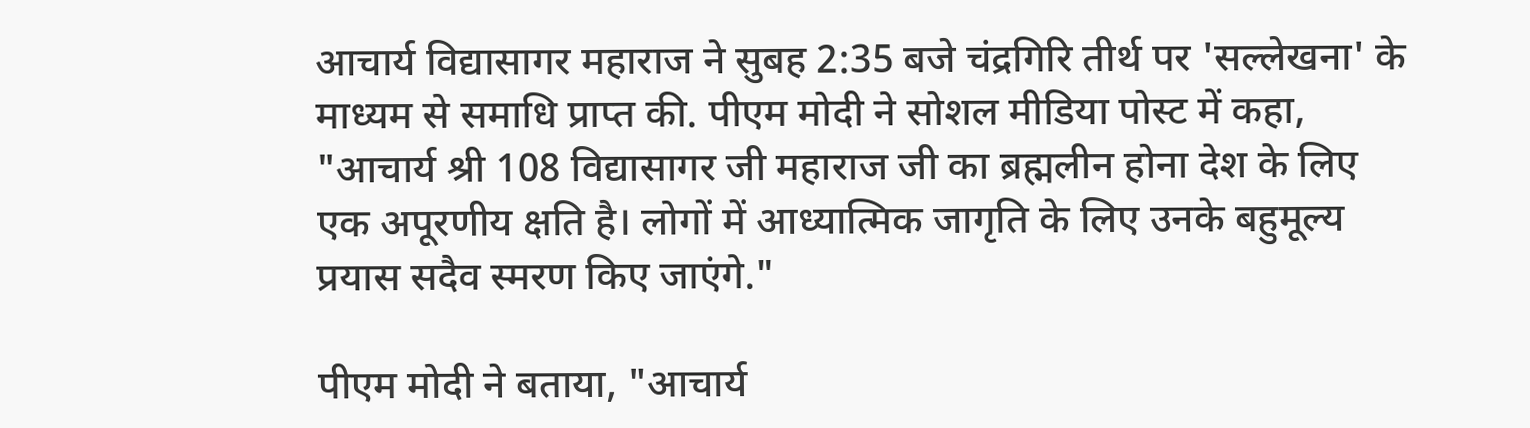आचार्य विद्यासागर महाराज ने सुबह 2:35 बजे चंद्रगिरि तीर्थ पर 'सल्लेखना' के माध्यम से समाधि प्राप्त की. पीएम मोदी ने सोशल मीडिया पोस्‍ट में कहा, "आचार्य श्री 108 विद्यासागर जी महाराज जी का ब्रह्मलीन होना देश के लिए एक अपूरणीय क्षति है। लोगों में आध्यात्मिक जागृति के लिए उनके बहुमूल्य प्रयास सदैव स्मरण किए जाएंगे."

पीएम मोदी ने बताया, "आचार्य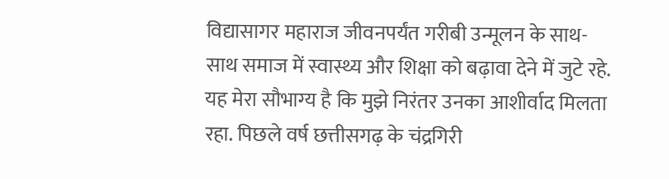विद्यासागर महाराज जीवनपर्यंत गरीबी उन्मूलन के साथ-साथ समाज में स्वास्थ्य और शिक्षा को बढ़ावा देने में जुटे रहे. यह मेरा सौभाग्य है कि मुझे निरंतर उनका आशीर्वाद मिलता रहा. पिछले वर्ष छत्तीसगढ़ के चंद्रगिरी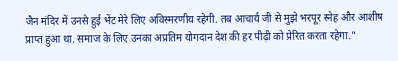जैन मंदिर में उनसे हुई भेंट मेरे लिए अविस्मरणीय रहेगी. तब आचार्य जी से मुझे भरपूर स्नेह और आशीष प्राप्त हुआ था. समाज के लिए उनका अप्रतिम योगदान देश की हर पीढ़ी को प्रेरित करता रहेगा."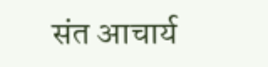संत आचार्य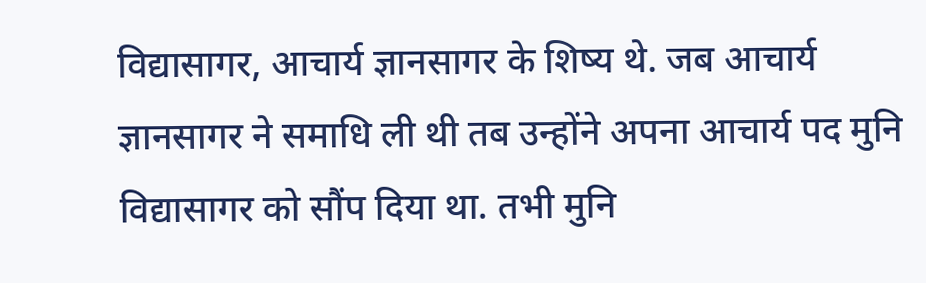विद्यासागर, आचार्य ज्ञानसागर के शिष्य थे. जब आचार्य ज्ञानसागर ने समाधि ली थी तब उन्होंने अपना आचार्य पद मुनि विद्यासागर को सौंप दिया था. तभी मुनि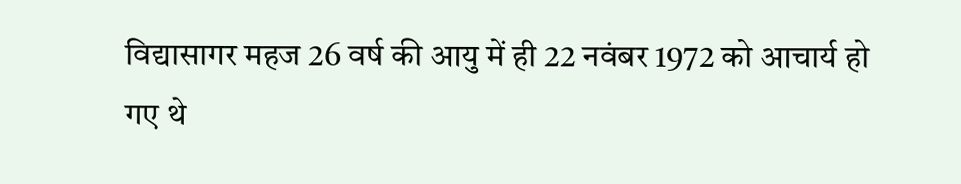विद्यासागर महज 26 वर्ष की आयु में ही 22 नवंबर 1972 को आचार्य हो गए थे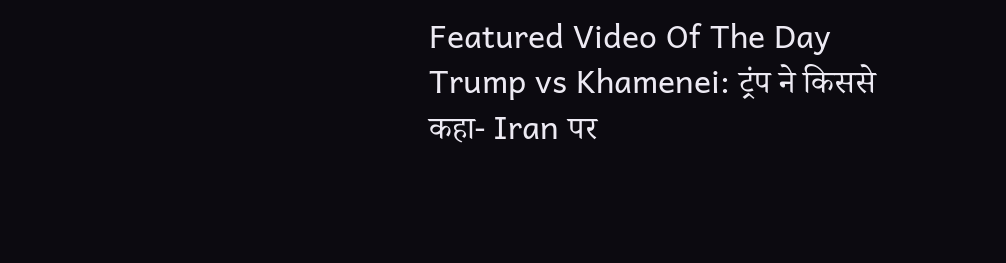Featured Video Of The Day
Trump vs Khamenei: ट्रंप ने किससे कहा- Iran पर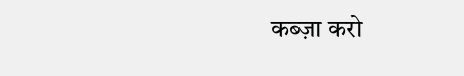कब्ज़ा करो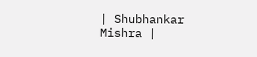| Shubhankar Mishra |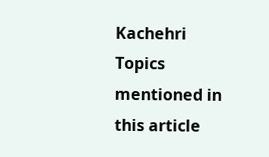Kachehri
Topics mentioned in this article